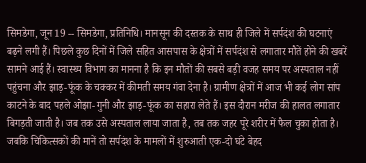सिमडेगा, जून 19 -- सिमडेगा, प्रतिनिधि। मानसून की दस्तक के साथ ही जिले में सर्पदंश की घटनाएं बढ़ने लगी हैं। पिछले कुछ दिनों में जिले सहित आसपास के क्षेत्रों में सर्पदंश से लगातार मौतें होने की खबरें सामने आई हैं। स्वास्थ्य विभाग का मानना है कि इन मौतों की सबसे बड़ी वजह समय पर अस्पताल नहीं पहुंचना और झाड़-फूंक के चक्कर में कीमती समय गंवा देना है। ग्रामीण क्षेत्रों में आज भी कई लोग सांप काटने के बाद पहले ओझा-गुनी और झाड़-फूंक का सहारा लेते हैं। इस दौरान मरीज की हालत लगातार बिगड़ती जाती है। जब तक उसे अस्पताल लाया जाता है, तब तक जहर पूरे शरीर में फैल चुका होता है। जबकि चिकित्सकों की मानें तो सर्पदंश के मामलों में शुरुआती एक-दो घंटे बेहद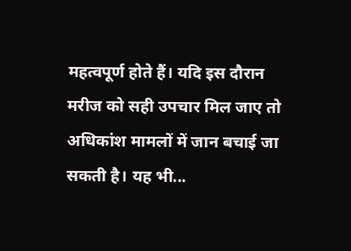महत्वपूर्ण होते हैं। यदि इस दौरान मरीज को सही उपचार मिल जाए तो अधिकांश मामलों में जान बचाई जा सकती है। यह भी...